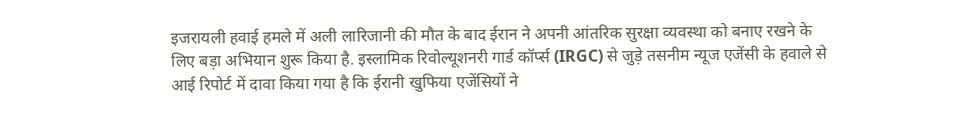इजरायली हवाई हमले में अली लारिजानी की मौत के बाद ईरान ने अपनी आंतरिक सुरक्षा व्यवस्था को बनाए रखने के लिए बड़ा अभियान शुरू किया है. इस्लामिक रिवोल्यूशनरी गार्ड कॉर्प्स (IRGC) से जुड़े तसनीम न्यूज एजेंसी के हवाले से आई रिपोर्ट में दावा किया गया है कि ईरानी खुफिया एजेंसियों ने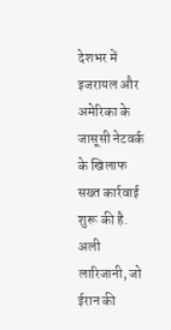देशभर में इजरायल और अमेरिका के जासूसी नेटवर्क के खिलाफ सख्त कार्रवाई शुरू की है.
अली लारिजानी, जो ईरान की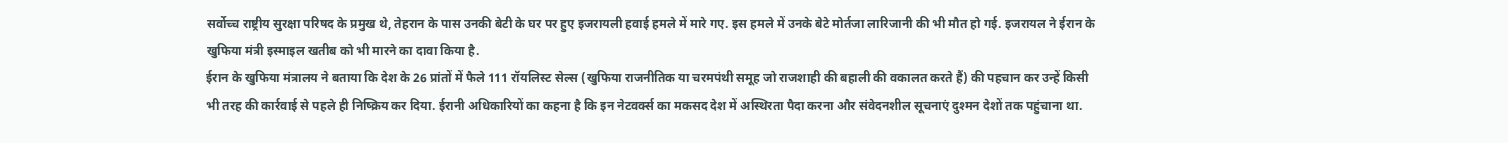सर्वोच्च राष्ट्रीय सुरक्षा परिषद के प्रमुख थे, तेहरान के पास उनकी बेटी के घर पर हुए इजरायली हवाई हमले में मारे गए. इस हमले में उनके बेटे मोर्तजा लारिजानी की भी मौत हो गई. इजरायल ने ईरान के खुफिया मंत्री इस्माइल खतीब को भी मारने का दावा किया है.
ईरान के खुफिया मंत्रालय ने बताया कि देश के 26 प्रांतों में फैले 111 रॉयलिस्ट सेल्स (खुफिया राजनीतिक या चरमपंथी समूह जो राजशाही की बहाली की वकालत करते हैं) की पहचान कर उन्हें किसी भी तरह की कार्रवाई से पहले ही निष्क्रिय कर दिया. ईरानी अधिकारियों का कहना है कि इन नेटवर्क्स का मकसद देश में अस्थिरता पैदा करना और संवेदनशील सूचनाएं दुश्मन देशों तक पहुंचाना था.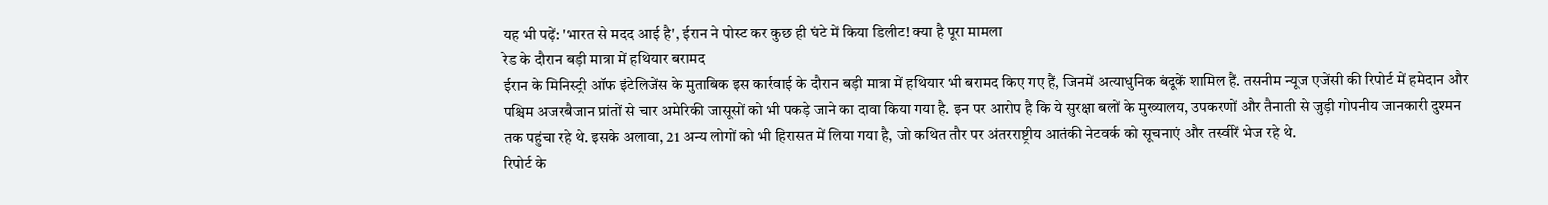यह भी पढ़ें: 'भारत से मदद आई है', ईरान ने पोस्ट कर कुछ ही घंटे में किया डिलीट! क्या है पूरा मामला
रेड के दौरान बड़ी मात्रा में हथियार बरामद
ईरान के मिनिस्ट्री ऑफ इंटेलिजेंस के मुताबिक इस कार्रवाई के दौरान बड़ी मात्रा में हथियार भी बरामद किए गए हैं, जिनमें अत्याधुनिक बंदूकें शामिल हैं. तसनीम न्यूज एजेंसी की रिपोर्ट में हमेदान और पश्चिम अजरबैजान प्रांतों से चार अमेरिकी जासूसों को भी पकड़े जाने का दावा किया गया है. इन पर आरोप है कि ये सुरक्षा बलों के मुख्यालय, उपकरणों और तैनाती से जुड़ी गोपनीय जानकारी दुश्मन तक पहुंचा रहे थे. इसके अलावा, 21 अन्य लोगों को भी हिरासत में लिया गया है, जो कथित तौर पर अंतरराष्ट्रीय आतंकी नेटवर्क को सूचनाएं और तस्वीरें भेज रहे थे.
रिपोर्ट के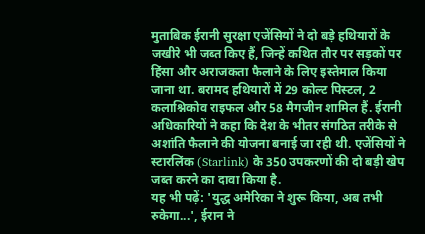मुताबिक ईरानी सुरक्षा एजेंसियों ने दो बड़े हथियारों के जखीरे भी जब्त किए हैं, जिन्हें कथित तौर पर सड़कों पर हिंसा और अराजकता फैलाने के लिए इस्तेमाल किया जाना था. बरामद हथियारों में 29 कोल्ट पिस्टल, 2 कलाश्निकोव राइफल और 58 मैगजीन शामिल हैं. ईरानी अधिकारियों ने कहा कि देश के भीतर संगठित तरीके से अशांति फैलाने की योजना बनाई जा रही थी. एजेंसियों ने स्टारलिंक (Starlink) के 350 उपकरणों की दो बड़ी खेप जब्त करने का दावा किया है.
यह भी पढ़ें: 'युद्ध अमेरिका ने शुरू किया, अब तभी रुकेगा...', ईरान ने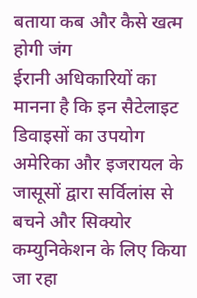बताया कब और कैसे खत्म होगी जंग
ईरानी अधिकारियों का मानना है कि इन सैटेलाइट डिवाइसों का उपयोग अमेरिका और इजरायल के जासूसों द्वारा सर्विलांस से बचने और सिक्योर कम्युनिकेशन के लिए किया जा रहा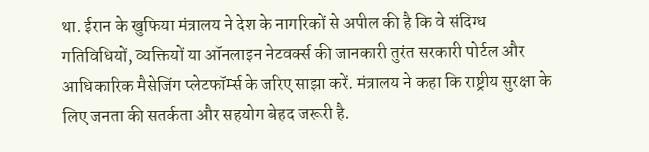था. ईरान के खुफिया मंत्रालय ने देश के नागरिकों से अपील की है कि वे संदिग्ध गतिविधियों, व्यक्तियों या ऑनलाइन नेटवर्क्स की जानकारी तुरंत सरकारी पोर्टल और आधिकारिक मैसेजिंग प्लेटफॉर्म्स के जरिए साझा करें. मंत्रालय ने कहा कि राष्ट्रीय सुरक्षा के लिए जनता की सतर्कता और सहयोग बेहद जरूरी है.